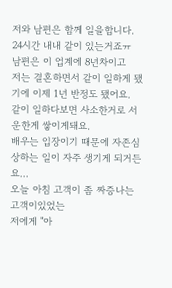저와 남편은 함께 일을합니다.
24시간 내내 같이 있는거죠ㅠ
남편은 이 업계에 8년차이고
저는 결혼하면서 같이 일하게 됐기에 이제 1년 반정도 됐어요.
같이 일하다보면 사소한거로 서운한게 쌓이게돼요.
배우는 입장이기 때문에 자존심상하는 일이 자주 생기게 되거든요...
오늘 아침 고객이 좀 짜증나는 고객이있었는
저에게 "아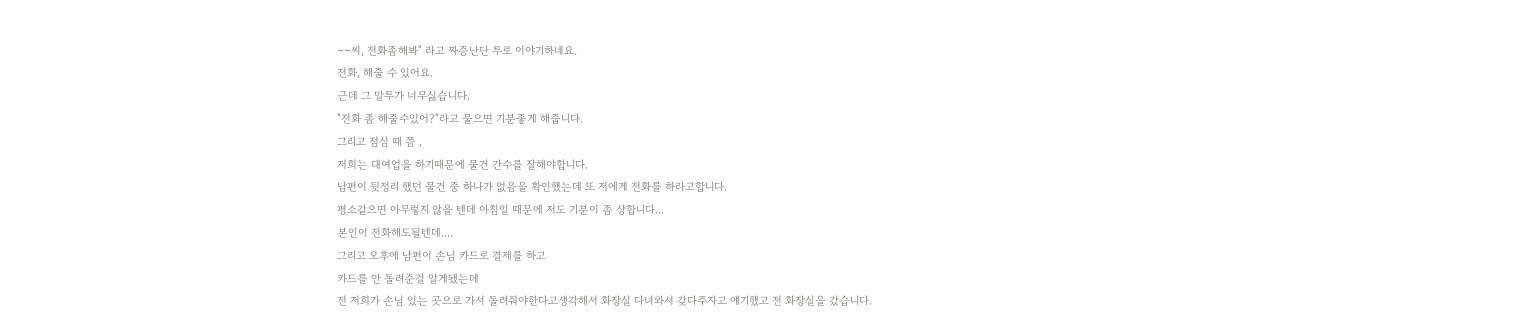~~씨, 전화좀해봐" 라고 짜증난단 투로 이야기하네요.
전화, 해줄 수 있어요.
근데 그 말투가 너무싫습니다.
"전화 좀 해줄수있어?"라고 물으면 기분좋게 해줍니다.
그리고 점심 때 쯤 ,
저희는 대여업을 하기때문에 물건 간수를 잘해야합니다.
남편이 뒷정리 했던 물건 중 하나가 없음을 확인했는데 또 저에게 전화를 하라고합니다.
평소같으면 아무렇지 않을 텐데 아침일 때문에 저도 기분이 좀 상합니다...
본인이 전화해도될텐데....
그리고 오후에 남편이 손님 카드로 결제를 하고
카드를 안 돌려준걸 알게됐는데
전 저희가 손님 있는 곳으로 가서 돌려줘야한다고생각해서 화장실 다녀와서 갖다주자고 얘기했고 전 화장실을 갔습니다.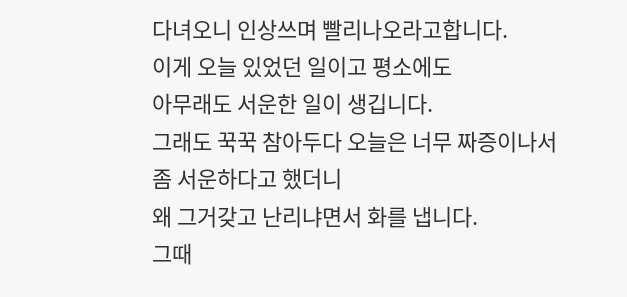다녀오니 인상쓰며 빨리나오라고합니다.
이게 오늘 있었던 일이고 평소에도
아무래도 서운한 일이 생깁니다.
그래도 꾹꾹 참아두다 오늘은 너무 짜증이나서
좀 서운하다고 했더니
왜 그거갖고 난리냐면서 화를 냅니다.
그때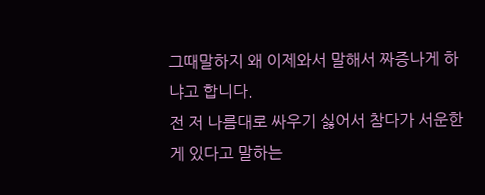그때말하지 왜 이제와서 말해서 짜증나게 하냐고 합니다.
전 저 나름대로 싸우기 싫어서 참다가 서운한게 있다고 말하는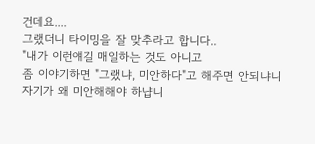건데요....
그랬더니 타이밍을 잘 맞추라고 합니다..
"내가 이런얘길 매일하는 것도 아니고
좀 이야기하면 "그랬냐, 미안하다"고 해주면 안되냐니 자기가 왜 미안해해야 하냡니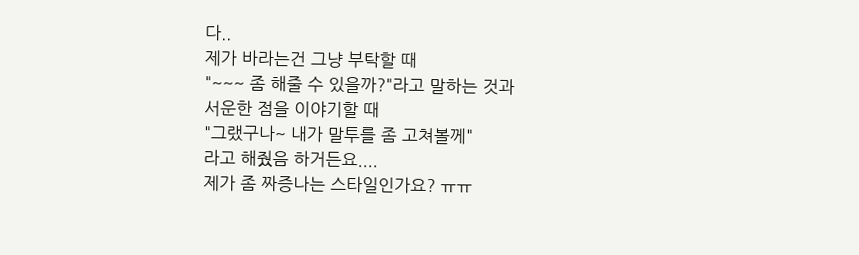다..
제가 바라는건 그냥 부탁할 때
"~~~ 좀 해줄 수 있을까?"라고 말하는 것과
서운한 점을 이야기할 때
"그랬구나~ 내가 말투를 좀 고쳐볼께"
라고 해줬음 하거든요....
제가 좀 짜증나는 스타일인가요? ㅠㅠ